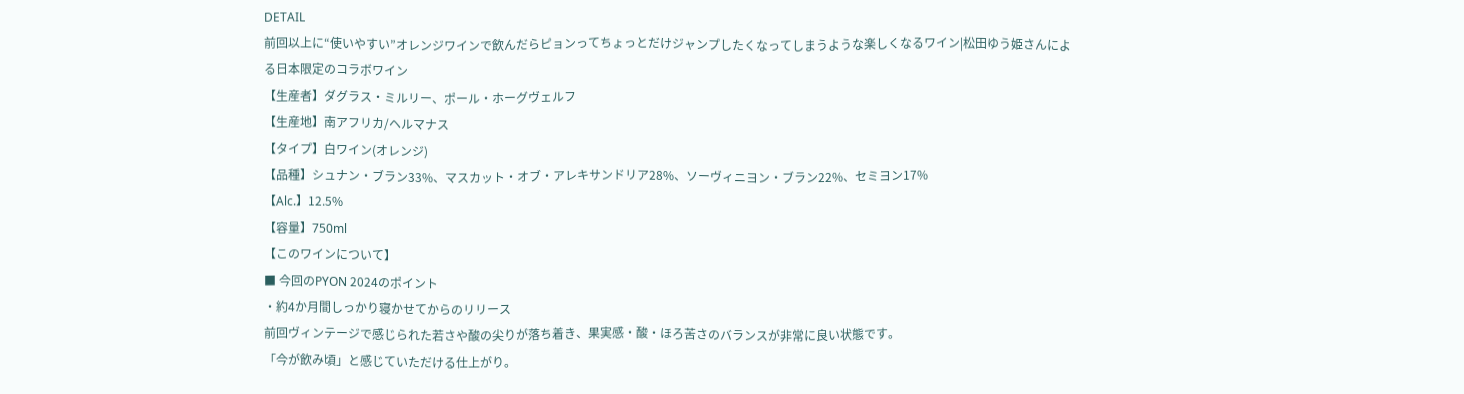DETAIL
前回以上に“使いやすい”オレンジワインで飲んだらピョンってちょっとだけジャンプしたくなってしまうような楽しくなるワイン|松田ゆう姫さんによる日本限定のコラボワイン
【生産者】ダグラス・ミルリー、ポール・ホーグヴェルフ
【生産地】南アフリカ/ヘルマナス
【タイプ】白ワイン(オレンジ)
【品種】シュナン・ブラン33%、マスカット・オブ・アレキサンドリア28%、ソーヴィニヨン・ブラン22%、セミヨン17%
【Alc.】12.5%
【容量】750ml
【このワインについて】
■ 今回のPYON 2024のポイント
・約4か月間しっかり寝かせてからのリリース
前回ヴィンテージで感じられた若さや酸の尖りが落ち着き、果実感・酸・ほろ苦さのバランスが非常に良い状態です。
「今が飲み頃」と感じていただける仕上がり。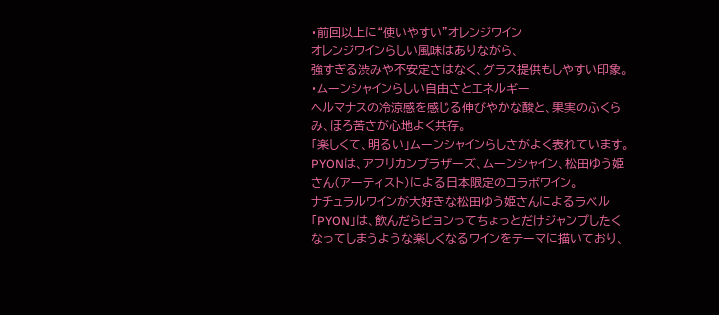・前回以上に“使いやすい”オレンジワイン
オレンジワインらしい風味はありながら、
強すぎる渋みや不安定さはなく、グラス提供もしやすい印象。
・ムーンシャインらしい自由さとエネルギー
ヘルマナスの冷涼感を感じる伸びやかな酸と、果実のふくらみ、ほろ苦さが心地よく共存。
「楽しくて、明るい」ムーンシャインらしさがよく表れています。
PYONは、アフリカンブラザーズ、ムーンシャイン、松田ゆう姫さん(アーティスト)による日本限定のコラボワイン。
ナチュラルワインが大好きな松田ゆう姫さんによるラベル「PYON」は、飲んだらピョンってちょっとだけジャンプしたくなってしまうような楽しくなるワインをテーマに描いており、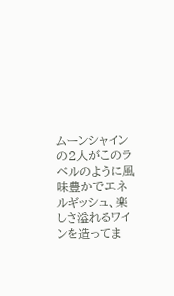ムーンシャインの2人がこのラベルのように風味豊かでエネルギッシュ、楽しさ溢れるワインを造ってま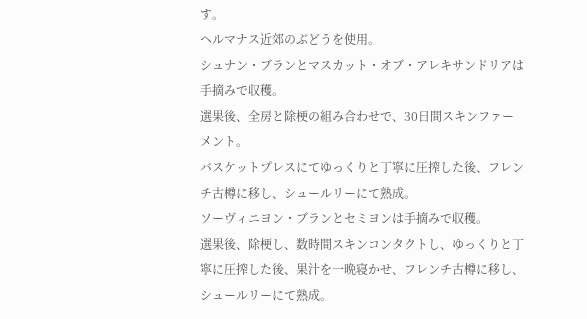す。
ヘルマナス近郊のぶどうを使用。
シュナン・ブランとマスカット・オブ・アレキサンドリアは手摘みで収穫。
選果後、全房と除梗の組み合わせで、30日間スキンファーメント。
バスケットプレスにてゆっくりと丁寧に圧搾した後、フレンチ古樽に移し、シュールリーにて熟成。
ソーヴィニヨン・ブランとセミヨンは手摘みで収穫。
選果後、除梗し、数時間スキンコンタクトし、ゆっくりと丁寧に圧搾した後、果汁を一晩寝かせ、フレンチ古樽に移し、シュールリーにて熟成。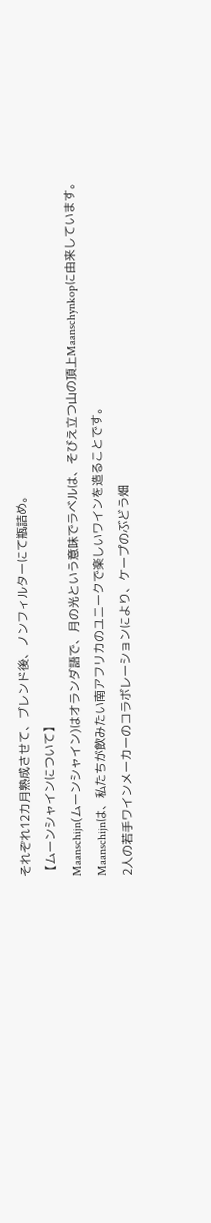それぞれ12カ月熟成させて、ブレンド後、ノンフィルターにて瓶詰め。
【ムーンシャインについて】
Maanschijn(ムーンシャイン)はオランダ語で、月の光という意味でラベルは、そびえ立つ山の頂上Maanschynkopに由来しています。
Maanschijnは、私たちが飲みたい南アフリカのユニークで楽しいワインを造ることです。
2人の若手ワインメーカーのコラボレーションにより、ケープのぶどう畑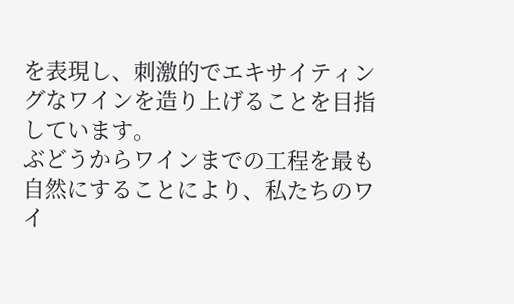を表現し、刺激的でエキサイティングなワインを造り上げることを目指しています。
ぶどうからワインまでの工程を最も自然にすることにより、私たちのワイ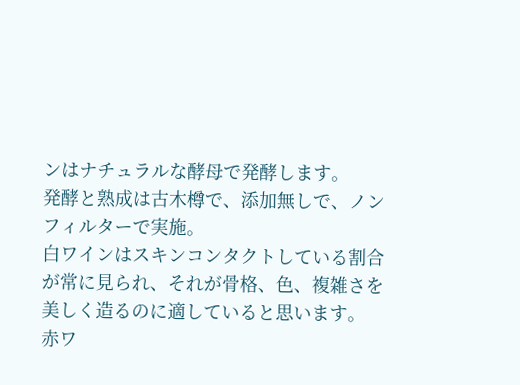ンはナチュラルな酵母で発酵します。
発酵と熟成は古木樽で、添加無しで、ノンフィルターで実施。
白ワインはスキンコンタクトしている割合が常に見られ、それが骨格、色、複雑さを美しく造るのに適していると思います。
赤ワ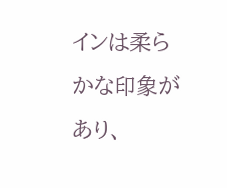インは柔らかな印象があり、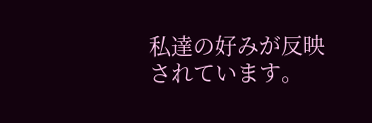私達の好みが反映されています。